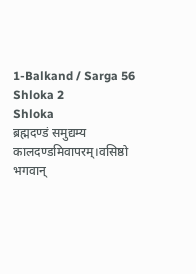1-Balkand / Sarga 56
Shloka 2
Shloka
ब्रह्मदण्डं समुद्यम्य कालदण्डमिवापरम्।वसिष्ठो भगवान्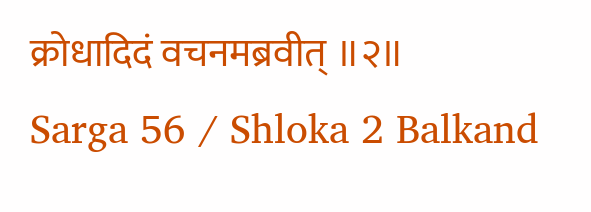क्रोधादिदं वचनमब्रवीत् ॥२॥
Sarga 56 / Shloka 2 Balkand